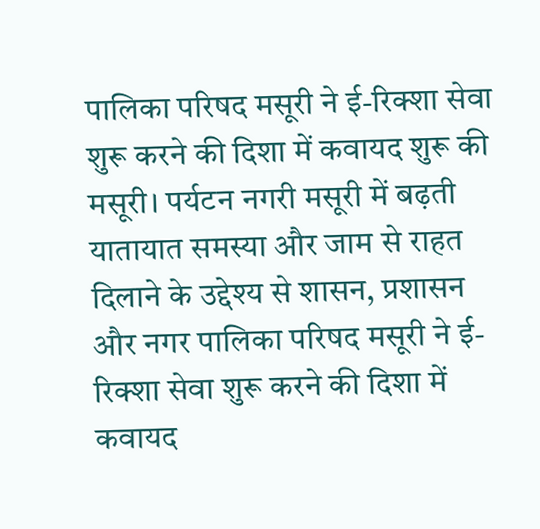पालिका परिषद मसूरी ने ई-रिक्शा सेवा शुरू करने की दिशा में कवायद शुरू की
मसूरी। पर्यटन नगरी मसूरी में बढ़ती यातायात समस्या और जाम से राहत दिलाने के उद्देश्य से शासन, प्रशासन और नगर पालिका परिषद मसूरी ने ई-रिक्शा सेवा शुरू करने की दिशा में कवायद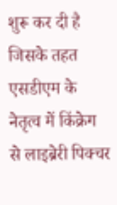शुरू कर दी है जिसके तहत एसडीएम के नेतृत्व में किंक्रेग से लाइब्रेरी पिक्चर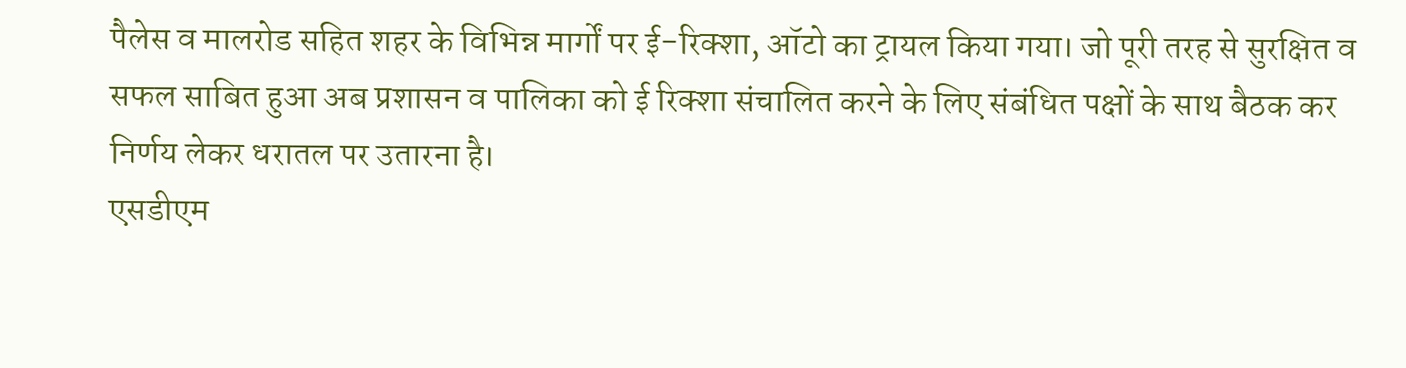पैलेस व मालरोड सहित शहर के विभिन्न मार्गों पर ई-रिक्शा, ऑटो का ट्रायल किया गया। जो पूरी तरह से सुरक्षित व सफल साबित हुआ अब प्रशासन व पालिका को ई रिक्शा संचालित करने के लिए संबंधित पक्षों के साथ बैठक कर निर्णय लेकर धरातल पर उतारना है।
एसडीएम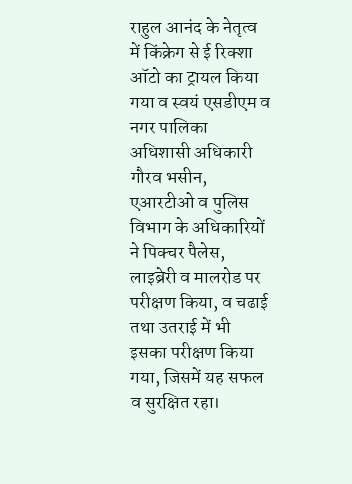राहुल आनंद के नेतृत्व में किंक्रेग से ई रिक्शा ऑटो का ट्रायल किया गया व स्वयं एसडीएम व नगर पालिका अधिशासी अधिकारी गौरव भसीन, एआरटीओ व पुलिस विभाग के अधिकारियों ने पिक्चर पैलेस, लाइब्रेरी व मालरोड पर परीक्षण किया, व चढाई तथा उतराई में भी इसका परीक्षण किया गया, जिसमें यह सफल व सुरक्षित रहा।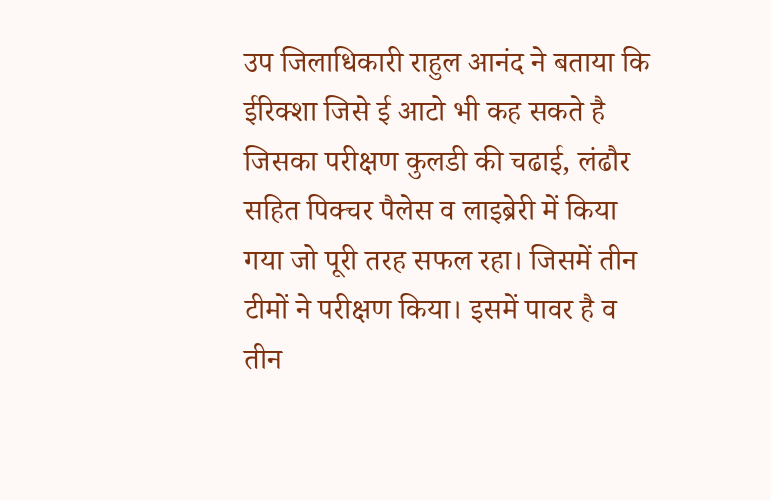उप जिलाधिकारी राहुल आनंद ने बताया कि ईरिक्शा जिसे ई आटो भी कह सकते है जिसका परीक्षण कुलडी की चढाई, लंढौर सहित पिक्चर पैलेस व लाइब्रेरी में किया गया जो पूरी तरह सफल रहा। जिसमें तीन टीमों ने परीक्षण किया। इसमें पावर है व तीन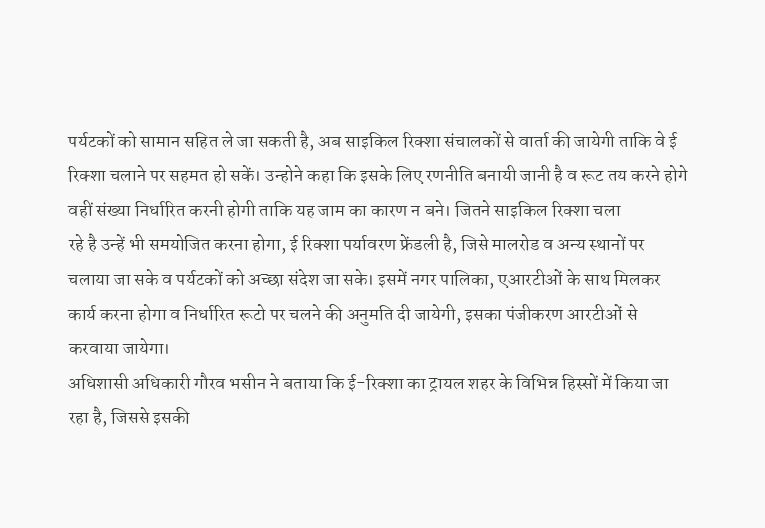पर्यटकों को सामान सहित ले जा सकती है, अब साइकिल रिक्शा संचालकों से वार्ता की जायेगी ताकि वे ई रिक्शा चलाने पर सहमत हो सकें। उन्होने कहा कि इसके लिए रणनीति बनायी जानी है व रूट तय करने होगे वहीं संख्या निर्धारित करनी होगी ताकि यह जाम का कारण न बने। जितने साइकिल रिक्शा चला
रहे है उन्हें भी समयोजित करना होगा, ई रिक्शा पर्यावरण फ्रेंडली है, जिसे मालरोड व अन्य स्थानों पर चलाया जा सके व पर्यटकों को अच्छा संदेश जा सके। इसमें नगर पालिका, एआरटीओं के साथ मिलकर कार्य करना होगा व निर्धारित रूटो पर चलने की अनुमति दी जायेगी, इसका पंजीकरण आरटीओं से करवाया जायेगा।
अधिशासी अधिकारी गौरव भसीन ने बताया कि ई-रिक्शा का ट्रायल शहर के विभिन्न हिस्सों में किया जा रहा है, जिससे इसकी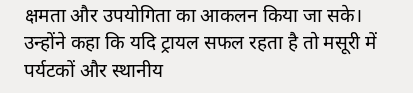क्षमता और उपयोगिता का आकलन किया जा सके। उन्होंने कहा कि यदि ट्रायल सफल रहता है तो मसूरी में पर्यटकों और स्थानीय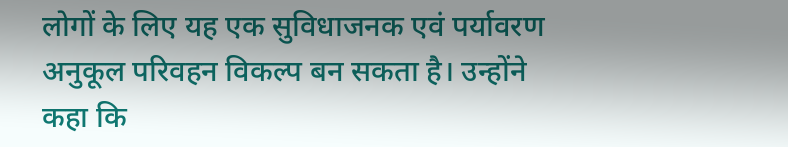लोगों के लिए यह एक सुविधाजनक एवं पर्यावरण अनुकूल परिवहन विकल्प बन सकता है। उन्होंने कहा कि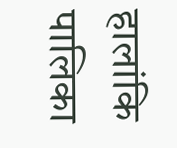हालांकि पालिका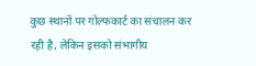कुछ स्थानों पर गोल्फकार्ट का संचालन कर रही है, लेकिन इसको संभागीय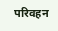परिवहन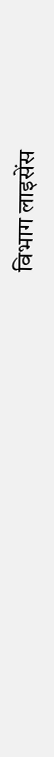विभाग लाइसेंस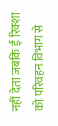नहीं देता जबकि ई रिक्शा को परिवहन विभाग से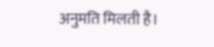अनुमति मिलती है।